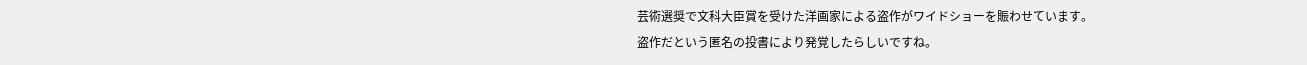芸術選奨で文科大臣賞を受けた洋画家による盗作がワイドショーを賑わせています。
盗作だという匿名の投書により発覚したらしいですね。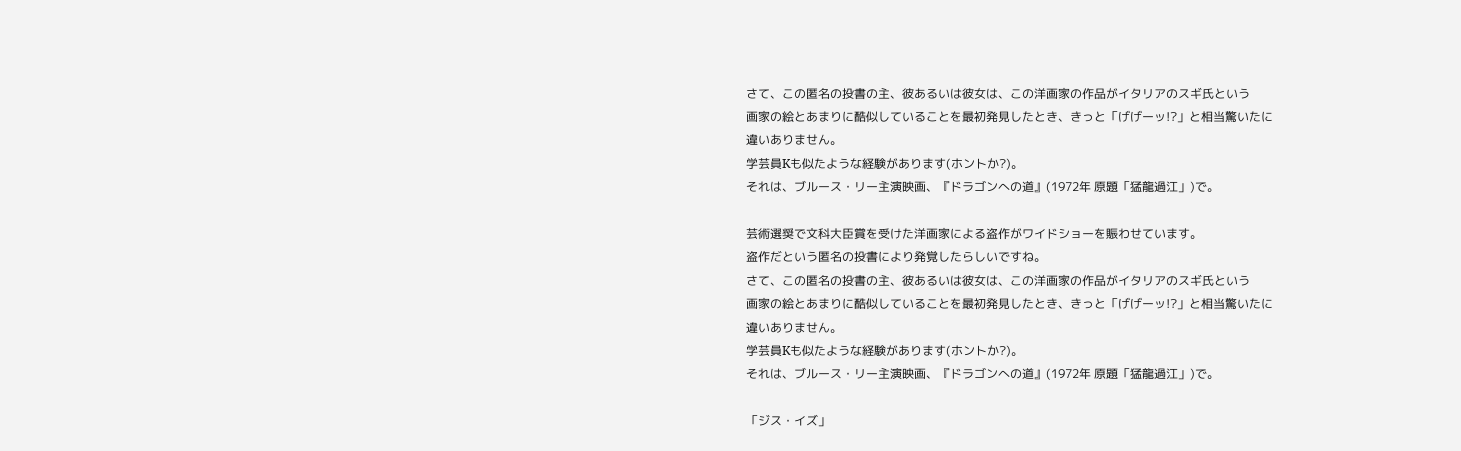さて、この匿名の投書の主、彼あるいは彼女は、この洋画家の作品がイタリアのスギ氏という
画家の絵とあまりに酷似していることを最初発見したとき、きっと「げげーッ!?」と相当驚いたに
違いありません。
学芸員Kも似たような経験があります(ホントか?)。
それは、ブルース・リー主演映画、『ドラゴンへの道』(1972年 原題「猛龍過江」)で。

芸術選奨で文科大臣賞を受けた洋画家による盗作がワイドショーを賑わせています。
盗作だという匿名の投書により発覚したらしいですね。
さて、この匿名の投書の主、彼あるいは彼女は、この洋画家の作品がイタリアのスギ氏という
画家の絵とあまりに酷似していることを最初発見したとき、きっと「げげーッ!?」と相当驚いたに
違いありません。
学芸員Kも似たような経験があります(ホントか?)。
それは、ブルース・リー主演映画、『ドラゴンへの道』(1972年 原題「猛龍過江」)で。

「ジス・イズ」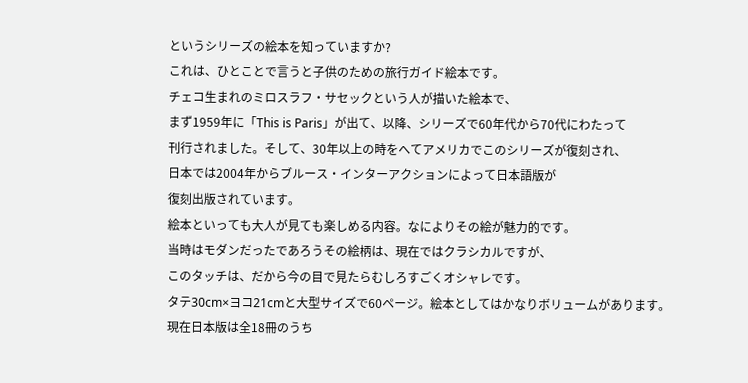というシリーズの絵本を知っていますか?
これは、ひとことで言うと子供のための旅行ガイド絵本です。
チェコ生まれのミロスラフ・サセックという人が描いた絵本で、
まず1959年に「This is Paris」が出て、以降、シリーズで60年代から70代にわたって
刊行されました。そして、30年以上の時をへてアメリカでこのシリーズが復刻され、
日本では2004年からブルース・インターアクションによって日本語版が
復刻出版されています。
絵本といっても大人が見ても楽しめる内容。なによりその絵が魅力的です。
当時はモダンだったであろうその絵柄は、現在ではクラシカルですが、
このタッチは、だから今の目で見たらむしろすごくオシャレです。
タテ30cm×ヨコ21cmと大型サイズで60ページ。絵本としてはかなりボリュームがあります。
現在日本版は全18冊のうち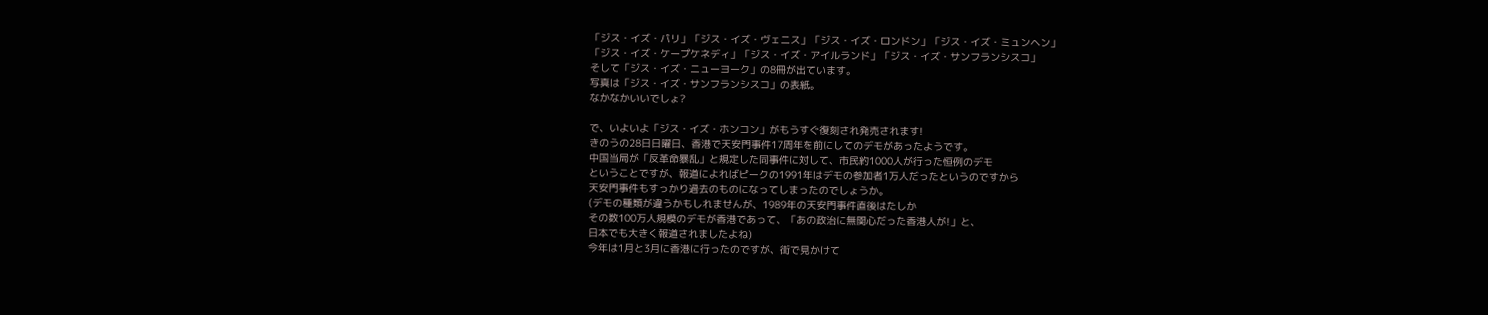「ジス・イズ・パリ」「ジス・イズ・ヴェニス」「ジス・イズ・ロンドン」「ジス・イズ・ミュンヘン」
「ジス・イズ・ケープケネディ」「ジス・イズ・アイルランド」「ジス・イズ・サンフランシスコ」
そして「ジス・イズ・ニューヨーク」の8冊が出ています。
写真は「ジス・イズ・サンフランシスコ」の表紙。
なかなかいいでしょ?

で、いよいよ「ジス・イズ・ホンコン」がもうすぐ復刻され発売されます!
きのうの28日日曜日、香港で天安門事件17周年を前にしてのデモがあったようです。
中国当局が「反革命暴乱」と規定した同事件に対して、市民約1000人が行った恒例のデモ
ということですが、報道によればピークの1991年はデモの参加者1万人だったというのですから
天安門事件もすっかり過去のものになってしまったのでしょうか。
(デモの種類が違うかもしれませんが、1989年の天安門事件直後はたしか
その数100万人規模のデモが香港であって、「あの政治に無関心だった香港人が!」と、
日本でも大きく報道されましたよね)
今年は1月と3月に香港に行ったのですが、街で見かけて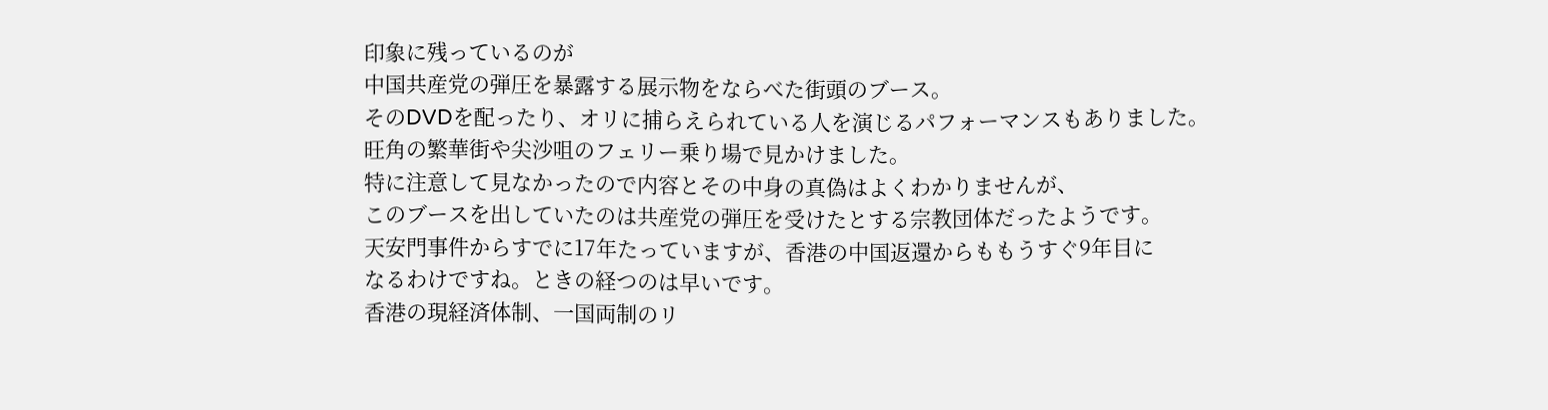印象に残っているのが
中国共産党の弾圧を暴露する展示物をならべた街頭のブース。
そのDVDを配ったり、オリに捕らえられている人を演じるパフォーマンスもありました。
旺角の繁華街や尖沙咀のフェリー乗り場で見かけました。
特に注意して見なかったので内容とその中身の真偽はよくわかりませんが、
このブースを出していたのは共産党の弾圧を受けたとする宗教団体だったようです。
天安門事件からすでに17年たっていますが、香港の中国返還からももうすぐ9年目に
なるわけですね。ときの経つのは早いです。
香港の現経済体制、一国両制のリ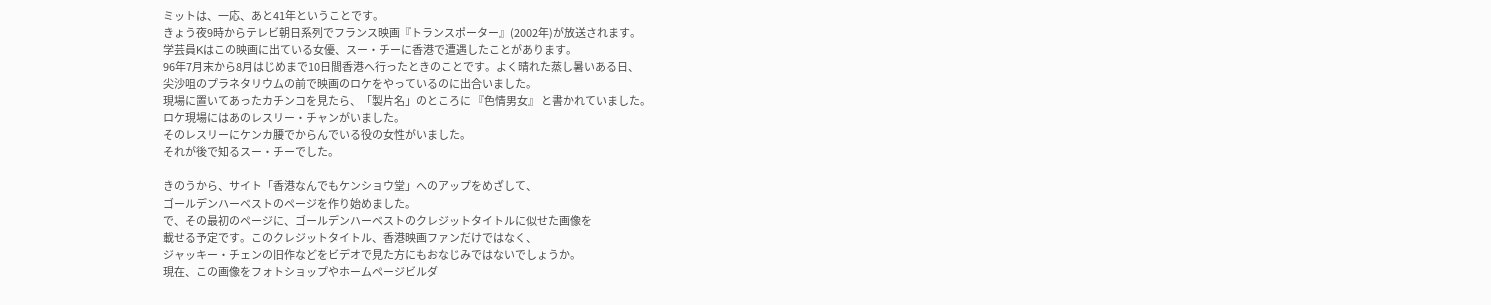ミットは、一応、あと41年ということです。
きょう夜9時からテレビ朝日系列でフランス映画『トランスポーター』(2002年)が放送されます。
学芸員Kはこの映画に出ている女優、スー・チーに香港で遭遇したことがあります。
96年7月末から8月はじめまで10日間香港へ行ったときのことです。よく晴れた蒸し暑いある日、
尖沙咀のプラネタリウムの前で映画のロケをやっているのに出合いました。
現場に置いてあったカチンコを見たら、「製片名」のところに 『色情男女』 と書かれていました。
ロケ現場にはあのレスリー・チャンがいました。
そのレスリーにケンカ腰でからんでいる役の女性がいました。
それが後で知るスー・チーでした。

きのうから、サイト「香港なんでもケンショウ堂」へのアップをめざして、
ゴールデンハーベストのページを作り始めました。
で、その最初のページに、ゴールデンハーベストのクレジットタイトルに似せた画像を
載せる予定です。このクレジットタイトル、香港映画ファンだけではなく、
ジャッキー・チェンの旧作などをビデオで見た方にもおなじみではないでしょうか。
現在、この画像をフォトショップやホームページビルダ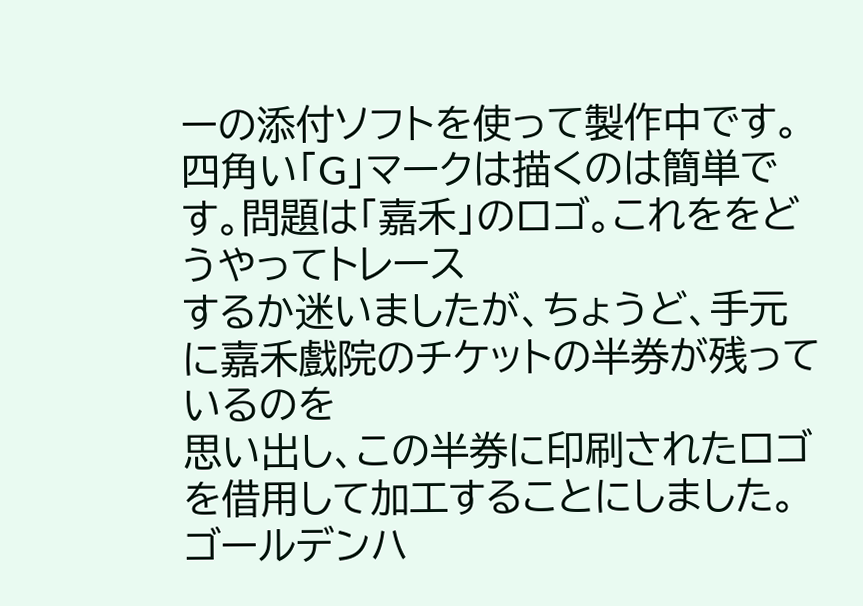ーの添付ソフトを使って製作中です。
四角い「G」マークは描くのは簡単です。問題は「嘉禾」のロゴ。これををどうやってトレース
するか迷いましたが、ちょうど、手元に嘉禾戲院のチケットの半券が残っているのを
思い出し、この半券に印刷されたロゴを借用して加工することにしました。
ゴールデンハ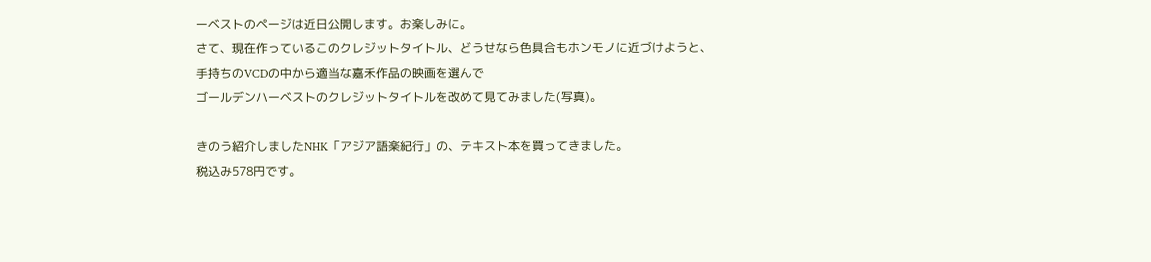ーベストのページは近日公開します。お楽しみに。
さて、現在作っているこのクレジットタイトル、どうせなら色具合もホンモノに近づけようと、
手持ちのVCDの中から適当な嘉禾作品の映画を選んで
ゴールデンハーベストのクレジットタイトルを改めて見てみました(写真)。

きのう紹介しましたNHK「アジア語楽紀行」の、テキスト本を買ってきました。
税込み578円です。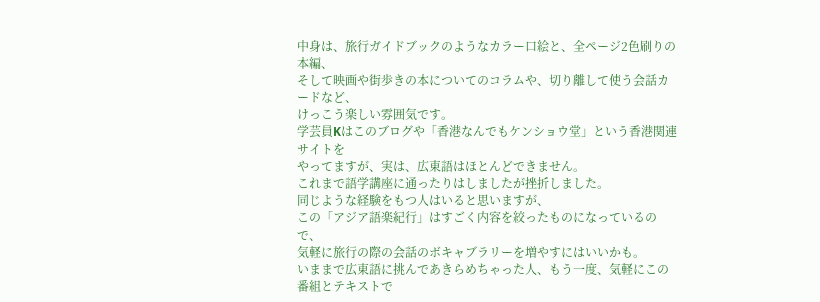中身は、旅行ガイドブックのようなカラー口絵と、全ページ2色刷りの本編、
そして映画や街歩きの本についてのコラムや、切り離して使う会話カードなど、
けっこう楽しい雰囲気です。
学芸員Kはこのブログや「香港なんでもケンショウ堂」という香港関連サイトを
やってますが、実は、広東語はほとんどできません。
これまで語学講座に通ったりはしましたが挫折しました。
同じような経験をもつ人はいると思いますが、
この「アジア語楽紀行」はすごく内容を絞ったものになっているので、
気軽に旅行の際の会話のボキャブラリーを増やすにはいいかも。
いままで広東語に挑んであきらめちゃった人、もう一度、気軽にこの番組とテキストで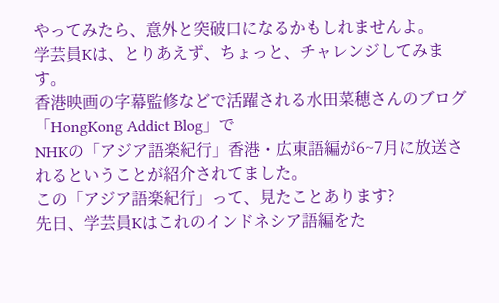やってみたら、意外と突破口になるかもしれませんよ。
学芸員Kは、とりあえず、ちょっと、チャレンジしてみます。
香港映画の字幕監修などで活躍される水田菜穂さんのブログ「HongKong Addict Blog」で
NHKの「アジア語楽紀行」香港・広東語編が6~7月に放送されるということが紹介されてました。
この「アジア語楽紀行」って、見たことあります?
先日、学芸員Kはこれのインドネシア語編をた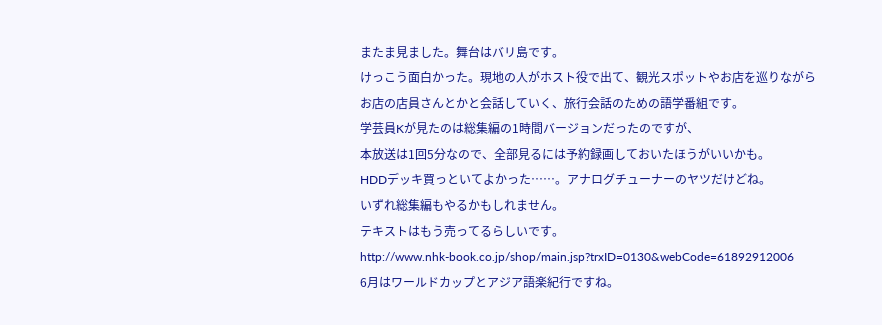またま見ました。舞台はバリ島です。
けっこう面白かった。現地の人がホスト役で出て、観光スポットやお店を巡りながら
お店の店員さんとかと会話していく、旅行会話のための語学番組です。
学芸員Kが見たのは総集編の1時間バージョンだったのですが、
本放送は1回5分なので、全部見るには予約録画しておいたほうがいいかも。
HDDデッキ買っといてよかった……。アナログチューナーのヤツだけどね。
いずれ総集編もやるかもしれません。
テキストはもう売ってるらしいです。
http://www.nhk-book.co.jp/shop/main.jsp?trxID=0130&webCode=61892912006
6月はワールドカップとアジア語楽紀行ですね。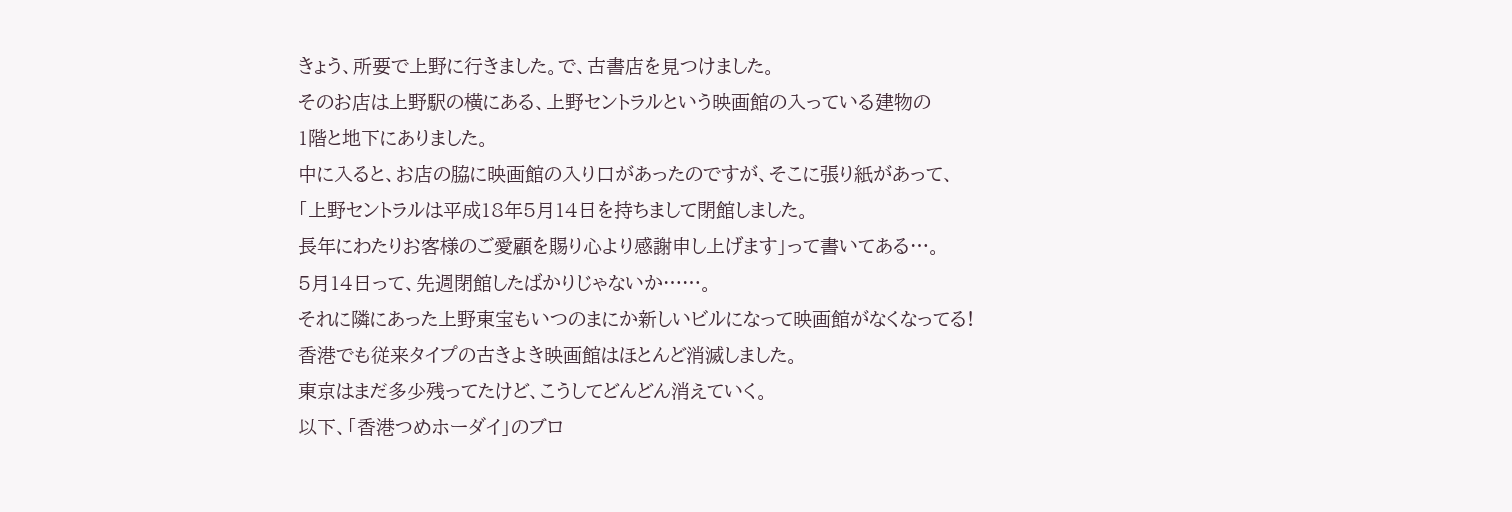きょう、所要で上野に行きました。で、古書店を見つけました。
そのお店は上野駅の横にある、上野セントラルという映画館の入っている建物の
1階と地下にありました。
中に入ると、お店の脇に映画館の入り口があったのですが、そこに張り紙があって、
「上野セントラルは平成18年5月14日を持ちまして閉館しました。
長年にわたりお客様のご愛顧を賜り心より感謝申し上げます」って書いてある…。
5月14日って、先週閉館したばかりじゃないか……。
それに隣にあった上野東宝もいつのまにか新しいビルになって映画館がなくなってる!
香港でも従来タイプの古きよき映画館はほとんど消滅しました。
東京はまだ多少残ってたけど、こうしてどんどん消えていく。
以下、「香港つめホーダイ」のブロ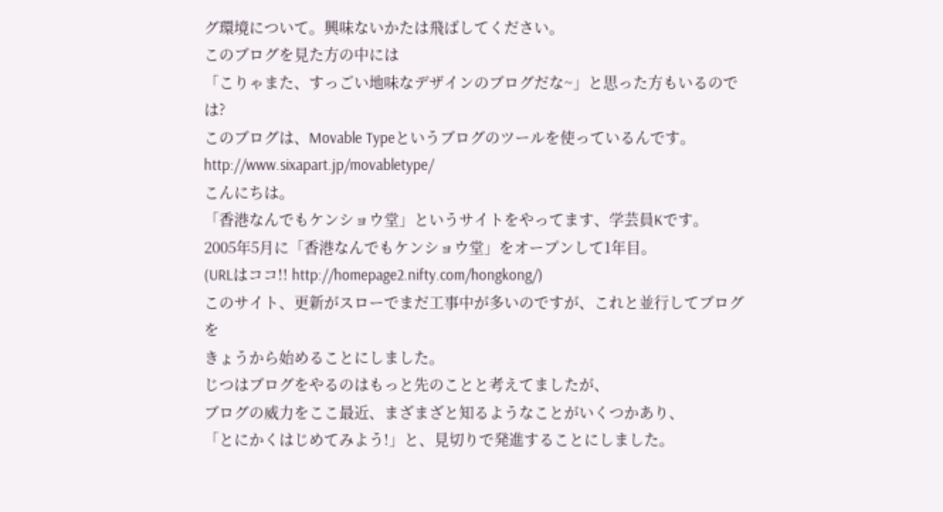グ環境について。興味ないかたは飛ばしてください。
このブログを見た方の中には
「こりゃまた、すっごい地味なデザインのブログだな~」と思った方もいるのでは?
このブログは、Movable Typeというブログのツールを使っているんです。http://www.sixapart.jp/movabletype/
こんにちは。
「香港なんでもケンショウ堂」というサイトをやってます、学芸員Kです。
2005年5月に「香港なんでもケンショウ堂」をオープンして1年目。
(URLはココ!! http://homepage2.nifty.com/hongkong/)
このサイト、更新がスローでまだ工事中が多いのですが、これと並行してブログを
きょうから始めることにしました。
じつはブログをやるのはもっと先のことと考えてましたが、
ブログの威力をここ最近、まざまざと知るようなことがいくつかあり、
「とにかくはじめてみよう!」と、見切りで発進することにしました。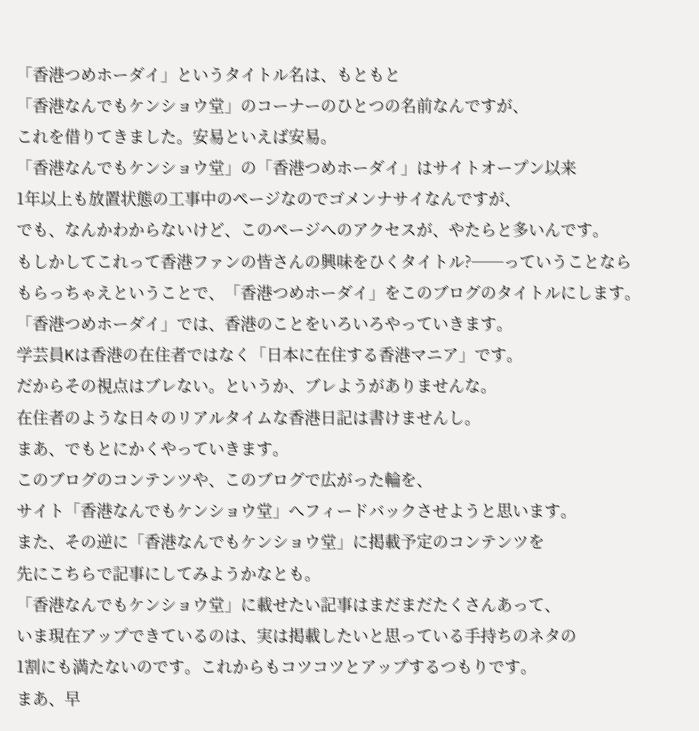「香港つめホーダイ」というタイトル名は、もともと
「香港なんでもケンショウ堂」のコーナーのひとつの名前なんですが、
これを借りてきました。安易といえば安易。
「香港なんでもケンショウ堂」の「香港つめホーダイ」はサイトオープン以来
1年以上も放置状態の工事中のページなのでゴメンナサイなんですが、
でも、なんかわからないけど、このページへのアクセスが、やたらと多いんです。
もしかしてこれって香港ファンの皆さんの興味をひくタイトル?──っていうことなら
もらっちゃえということで、「香港つめホーダイ」をこのブログのタイトルにします。
「香港つめホーダイ」では、香港のことをいろいろやっていきます。
学芸員Kは香港の在住者ではなく「日本に在住する香港マニア」です。
だからその視点はブレない。というか、ブレようがありませんな。
在住者のような日々のリアルタイムな香港日記は書けませんし。
まあ、でもとにかくやっていきます。
このブログのコンテンツや、このブログで広がった輪を、
サイト「香港なんでもケンショウ堂」へフィードバックさせようと思います。
また、その逆に「香港なんでもケンショウ堂」に掲載予定のコンテンツを
先にこちらで記事にしてみようかなとも。
「香港なんでもケンショウ堂」に載せたい記事はまだまだたくさんあって、
いま現在アップできているのは、実は掲載したいと思っている手持ちのネタの
1割にも満たないのです。これからもコツコツとアップするつもりです。
まあ、早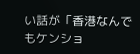い話が「香港なんでもケンショ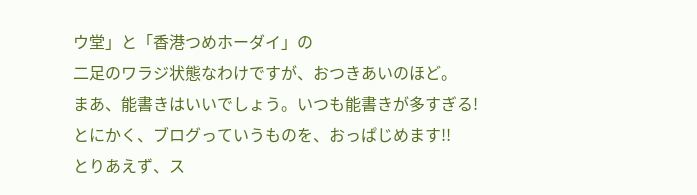ウ堂」と「香港つめホーダイ」の
二足のワラジ状態なわけですが、おつきあいのほど。
まあ、能書きはいいでしょう。いつも能書きが多すぎる!
とにかく、ブログっていうものを、おっぱじめます!!
とりあえず、ス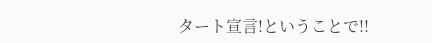タート宣言!ということで!!